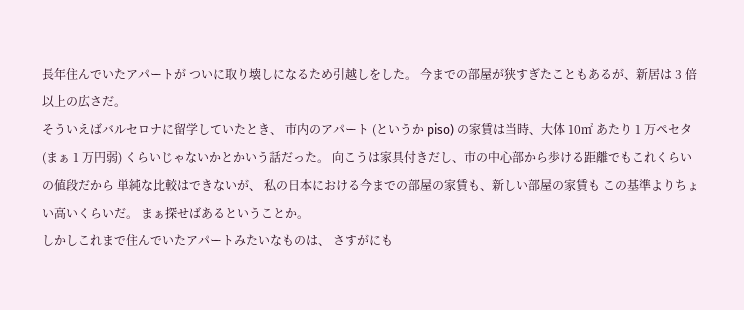長年住んでいたアパートが ついに取り壊しになるため引越しをした。 今までの部屋が狭すぎたこともあるが、新居は 3 倍以上の広さだ。
そういえばバルセロナに留学していたとき、 市内のアパート (というか piso) の家賃は当時、大体 10㎡ あたり 1 万ペセタ (まぁ 1 万円弱) くらいじゃないかとかいう話だった。 向こうは家具付きだし、市の中心部から歩ける距離でもこれくらいの値段だから 単純な比較はできないが、 私の日本における今までの部屋の家賃も、新しい部屋の家賃も この基準よりちょい高いくらいだ。 まぁ探せばあるということか。
しかしこれまで住んでいたアパートみたいなものは、 さすがにも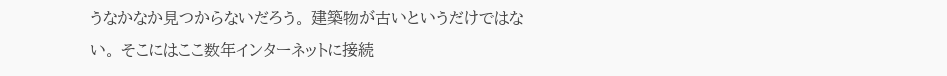うなかなか見つからないだろう。 建築物が古いというだけではない。 そこにはここ数年インターネットに接続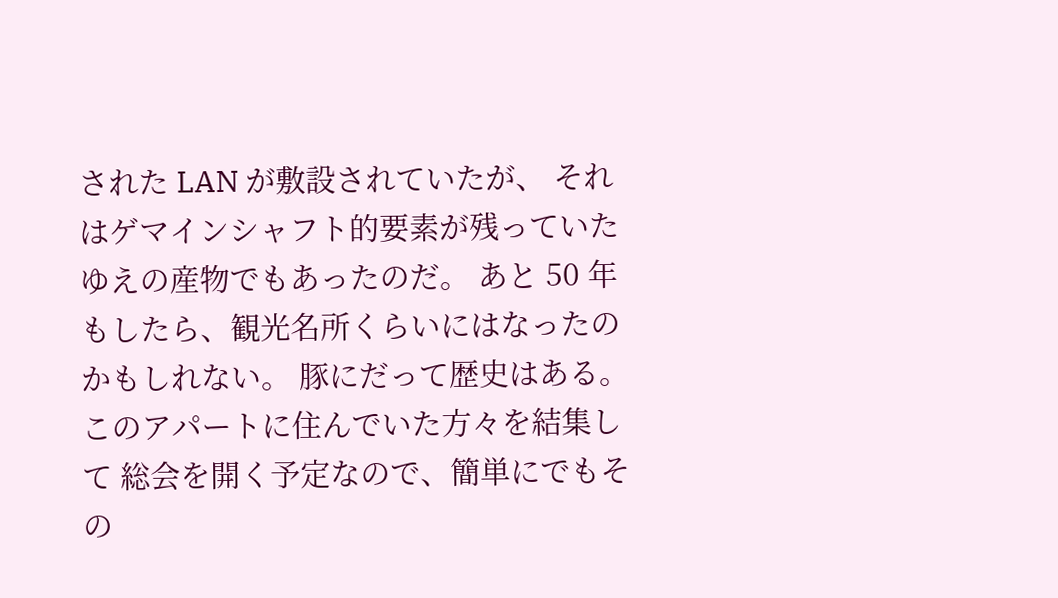された LAN が敷設されていたが、 それはゲマインシャフト的要素が残っていたゆえの産物でもあったのだ。 あと 50 年もしたら、観光名所くらいにはなったのかもしれない。 豚にだって歴史はある。このアパートに住んでいた方々を結集して 総会を開く予定なので、簡単にでもその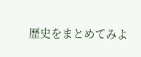歴史をまとめてみよ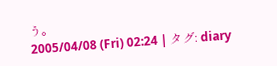う。
2005/04/08 (Fri) 02:24 | タグ: diary